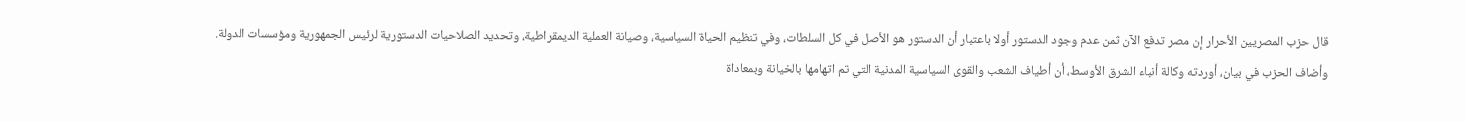قال حزب المصريين الأحرار إن مصر تدفع الآن ثمن عدم وجود الدستور أولا باعتبار أن الدستور هو الأصل في كل السلطات، وفي تنظيم الحياة السياسية، وصيانة العملية الديمقراطية، وتحديد الصلاحيات الدستورية لرئيس الجمهورية ومؤسسات الدولة.
وأضاف الحزب في بيان، أوردته وكالة أنباء الشرق الأوسط، أن أطياف الشعب والقوى السياسية المدنية التي تم اتهامها بالخيانة وبمعاداة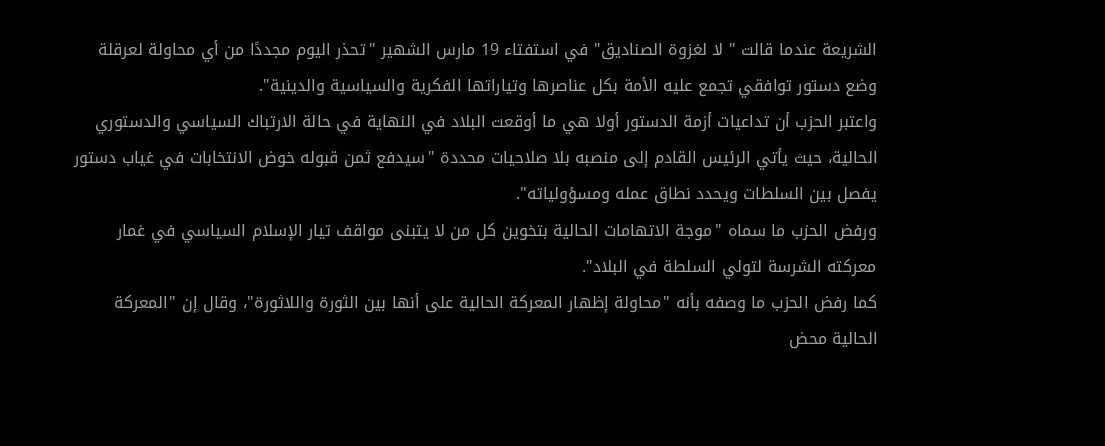الشريعة عندما قالت " لا لغزوة الصناديق" في استفتاء 19 مارس الشهير "تحذر اليوم مجددًا من أي محاولة لعرقلة وضع دستور توافقي تجمع عليه الأمة بكل عناصرها وتياراتها الفكرية والسياسية والدينية".
واعتبر الحزب أن تداعيات أزمة الدستور أولا هي ما أوقعت البلاد في النهاية في حالة الارتباك السياسي والدستوري الحالية، حيث يأتي الرئيس القادم إلى منصبه بلا صلاحيات محددة "سيدفع ثمن قبوله خوض الانتخابات في غياب دستور يفصل بين السلطات ويحدد نطاق عمله ومسؤولياته".
ورفض الحزب ما سماه "موجة الاتهامات الحالية بتخوين كل من لا يتبنى مواقف تيار الإسلام السياسي في غمار معركته الشرسة لتولي السلطة في البلاد".
كما رفض الحزب ما وصفه بأنه "محاولة إظهار المعركة الحالية على أنها بين الثورة واللاثورة"، وقال إن "المعركة الحالية محض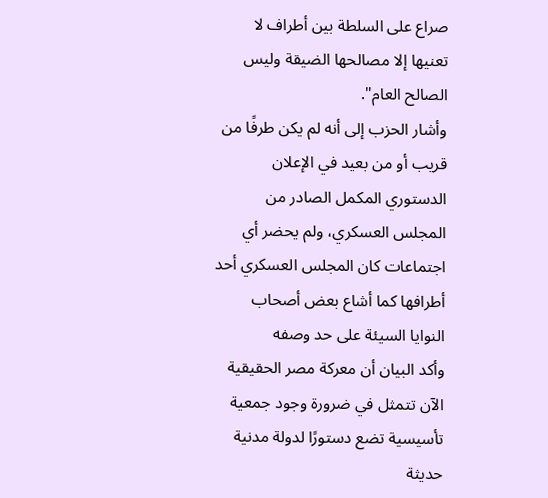صراع على السلطة بين أطراف لا تعنيها إلا مصالحها الضيقة وليس الصالح العام".
وأشار الحزب إلى أنه لم يكن طرفًا من قريب أو من بعيد في الإعلان الدستوري المكمل الصادر من المجلس العسكري، ولم يحضر أي اجتماعات كان المجلس العسكري أحد أطرافها كما أشاع بعض أصحاب النوايا السيئة على حد وصفه
وأكد البيان أن معركة مصر الحقيقية الآن تتمثل في ضرورة وجود جمعية تأسيسية تضع دستورًا لدولة مدنية حديثة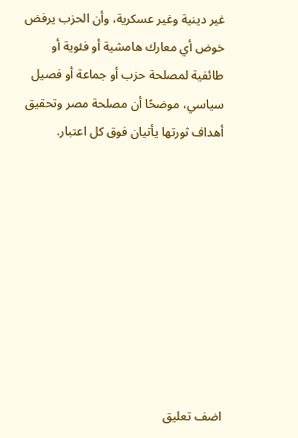غير دينية وغير عسكرية، وأن الحزب يرفض خوض أي معارك هامشية أو فئوية أو طائفية لمصلحة حزب أو جماعة أو فصيل سياسي، موضحًا أن مصلحة مصر وتحقيق أهداف ثورتها يأتيان فوق كل اعتبار.









اضف تعليق